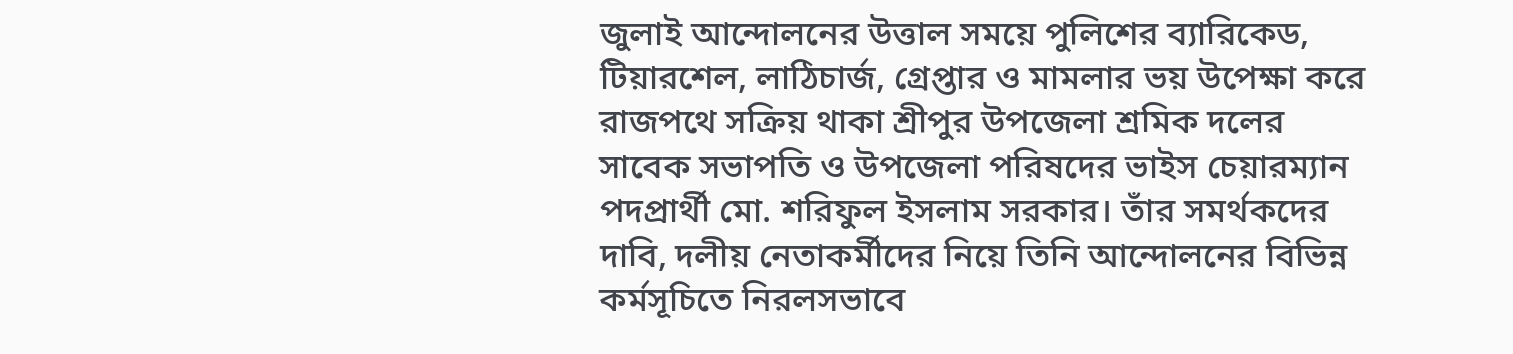জুলাই আন্দোলনের উত্তাল সময়ে পুলিশের ব্যারিকেড, টিয়ারশেল, লাঠিচার্জ, গ্রেপ্তার ও মামলার ভয় উপেক্ষা করে রাজপথে সক্রিয় থাকা শ্রীপুর উপজেলা শ্রমিক দলের সাবেক সভাপতি ও উপজেলা পরিষদের ভাইস চেয়ারম্যান পদপ্রার্থী মো. শরিফুল ইসলাম সরকার। তাঁর সমর্থকদের দাবি, দলীয় নেতাকর্মীদের নিয়ে তিনি আন্দোলনের বিভিন্ন কর্মসূচিতে নিরলসভাবে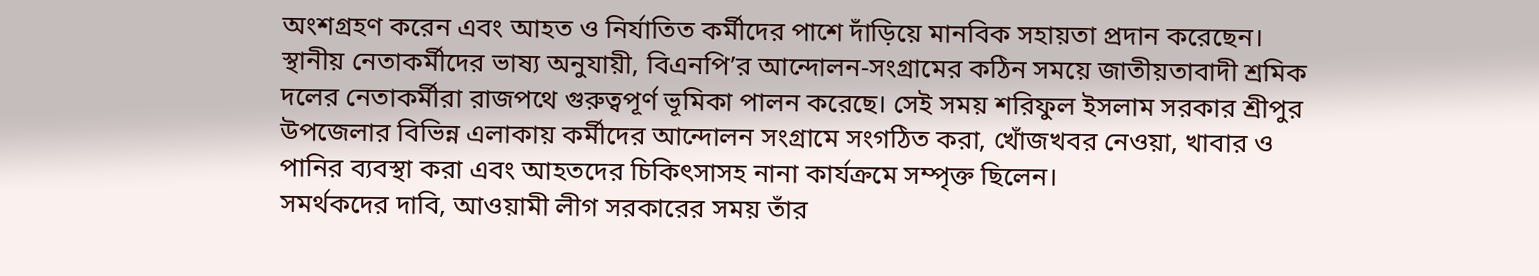অংশগ্রহণ করেন এবং আহত ও নির্যাতিত কর্মীদের পাশে দাঁড়িয়ে মানবিক সহায়তা প্রদান করেছেন।
স্থানীয় নেতাকর্মীদের ভাষ্য অনুযায়ী, বিএনপি’র আন্দোলন-সংগ্রামের কঠিন সময়ে জাতীয়তাবাদী শ্রমিক দলের নেতাকর্মীরা রাজপথে গুরুত্বপূর্ণ ভূমিকা পালন করেছে। সেই সময় শরিফুল ইসলাম সরকার শ্রীপুর উপজেলার বিভিন্ন এলাকায় কর্মীদের আন্দোলন সংগ্রামে সংগঠিত করা, খোঁজখবর নেওয়া, খাবার ও পানির ব্যবস্থা করা এবং আহতদের চিকিৎসাসহ নানা কার্যক্রমে সম্পৃক্ত ছিলেন।
সমর্থকদের দাবি, আওয়ামী লীগ সরকারের সময় তাঁর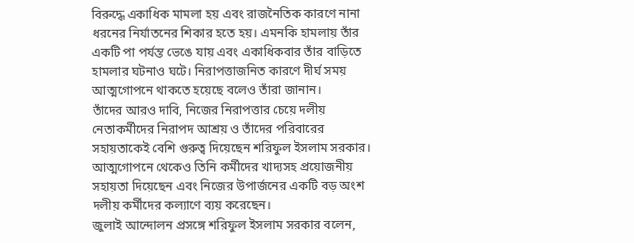বিরুদ্ধে একাধিক মামলা হয় এবং রাজনৈতিক কারণে নানা ধরনের নির্যাতনের শিকার হতে হয়। এমনকি হামলায় তাঁর একটি পা পর্যন্ত ভেঙে যায় এবং একাধিকবার তাঁর বাড়িতে হামলার ঘটনাও ঘটে। নিরাপত্তাজনিত কারণে দীর্ঘ সময় আত্মগোপনে থাকতে হয়েছে বলেও তাঁরা জানান।
তাঁদের আরও দাবি, নিজের নিরাপত্তার চেয়ে দলীয় নেতাকর্মীদের নিরাপদ আশ্রয় ও তাঁদের পরিবারের সহায়তাকেই বেশি গুরুত্ব দিয়েছেন শরিফুল ইসলাম সরকার। আত্মগোপনে থেকেও তিনি কর্মীদের খাদ্যসহ প্রয়োজনীয় সহায়তা দিয়েছেন এবং নিজের উপার্জনের একটি বড় অংশ দলীয় কর্মীদের কল্যাণে ব্যয় করেছেন।
জুলাই আন্দোলন প্রসঙ্গে শরিফুল ইসলাম সরকার বলেন,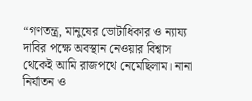“গণতন্ত্র, মানুষের ভোটাধিকার ও ন্যায্য দাবির পক্ষে অবস্থান নেওয়ার বিশ্বাস থেকেই আমি রাজপথে নেমেছিলাম। নানা নির্যাতন ও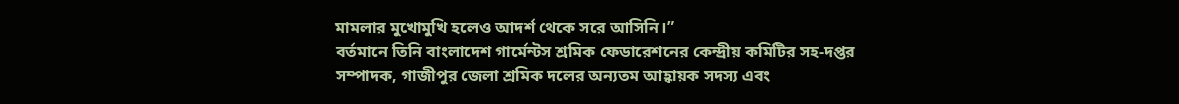মামলার মুখোমুখি হলেও আদর্শ থেকে সরে আসিনি।”
বর্তমানে তিনি বাংলাদেশ গার্মেন্টস শ্রমিক ফেডারেশনের কেন্দ্রীয় কমিটির সহ-দপ্তর সম্পাদক, গাজীপুর জেলা শ্রমিক দলের অন্যতম আহ্বায়ক সদস্য এবং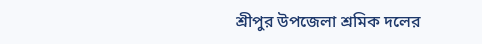শ্রীপুর উপজেলা শ্রমিক দলের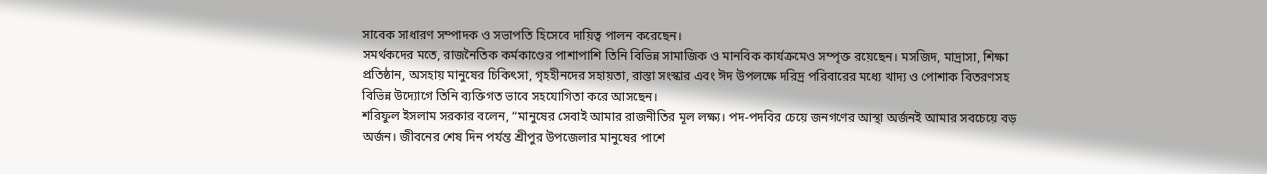সাবেক সাধারণ সম্পাদক ও সভাপতি হিসেবে দায়িত্ব পালন করেছেন।
সমর্থকদের মতে, রাজনৈতিক কর্মকাণ্ডের পাশাপাশি তিনি বিভিন্ন সামাজিক ও মানবিক কার্যক্রমেও সম্পৃক্ত রয়েছেন। মসজিদ, মাদ্রাসা, শিক্ষা প্রতিষ্ঠান, অসহায় মানুষের চিকিৎসা, গৃহহীনদের সহায়তা, রাস্তা সংস্কার এবং ঈদ উপলক্ষে দরিদ্র পরিবারের মধ্যে খাদ্য ও পোশাক বিতরণসহ বিভিন্ন উদ্যোগে তিনি ব্যক্তিগত ভাবে সহযোগিতা করে আসছেন।
শরিফুল ইসলাম সরকার বলেন, “মানুষের সেবাই আমার রাজনীতির মূল লক্ষ্য। পদ-পদবির চেয়ে জনগণের আস্থা অর্জনই আমার সবচেয়ে বড় অর্জন। জীবনের শেষ দিন পর্যন্ত শ্রীপুর উপজেলার মানুষের পাশে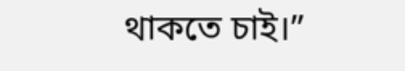থাকতে চাই।”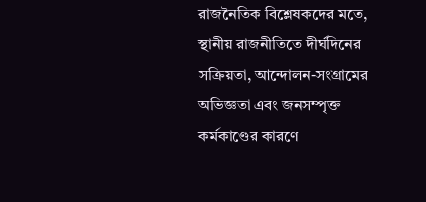রাজনৈতিক বিশ্লেষকদের মতে, স্থানীয় রাজনীতিতে দীর্ঘদিনের সক্রিয়তা, আন্দোলন-সংগ্রামের অভিজ্ঞতা এবং জনসম্পৃক্ত কর্মকাণ্ডের কারণে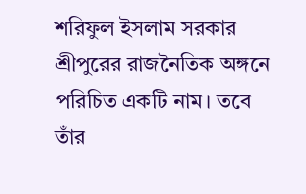শরিফুল ইসলাম সরকার শ্রীপুরের রাজনৈতিক অঙ্গনে পরিচিত একটি নাম। তবে তাঁর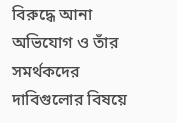বিরুদ্ধে আনা অভিযোগ ও তাঁর সমর্থকদের দাবিগুলোর বিষয়ে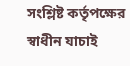সংশ্লিষ্ট কর্তৃপক্ষের স্বাধীন যাচাই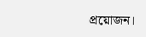প্রয়োজন।